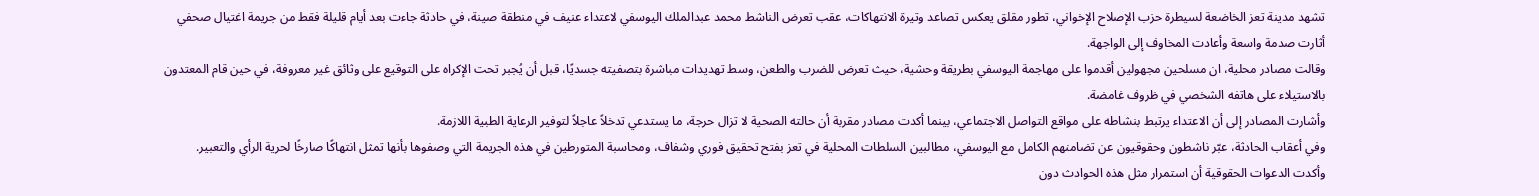تشهد مدينة تعز الخاضعة لسيطرة حزب الإصلاح الإخواني، تطور مقلق يعكس تصاعد وتيرة الانتهاكات، عقب تعرض الناشط محمد عبدالملك اليوسفي لاعتداء عنيف في منطقة صينة، في حادثة جاءت بعد أيام قليلة فقط من جريمة اغتيال صحفي أثارت صدمة واسعة وأعادت المخاوف إلى الواجهة.
وقالت مصادر محلية، ان مسلحين مجهولين أقدموا على مهاجمة اليوسفي بطريقة وحشية، حيث تعرض للضرب والطعن، وسط تهديدات مباشرة بتصفيته جسديًا، قبل أن يُجبر تحت الإكراه على التوقيع على وثائق غير معروفة، في حين قام المعتدون بالاستيلاء على هاتفه الشخصي في ظروف غامضة.
وأشارت المصادر إلى أن الاعتداء يرتبط بنشاطه على مواقع التواصل الاجتماعي، بينما أكدت مصادر مقربة أن حالته الصحية لا تزال حرجة، ما يستدعي تدخلاً عاجلاً لتوفير الرعاية الطبية اللازمة.
وفي أعقاب الحادثة، عبّر ناشطون وحقوقيون عن تضامنهم الكامل مع اليوسفي، مطالبين السلطات المحلية في تعز بفتح تحقيق فوري وشفاف، ومحاسبة المتورطين في هذه الجريمة التي وصفوها بأنها تمثل انتهاكًا صارخًا لحرية الرأي والتعبير.
وأكدت الدعوات الحقوقية أن استمرار مثل هذه الحوادث دون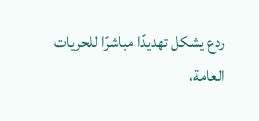ردع يشكل تهديدًا مباشرًا للحريات العامة،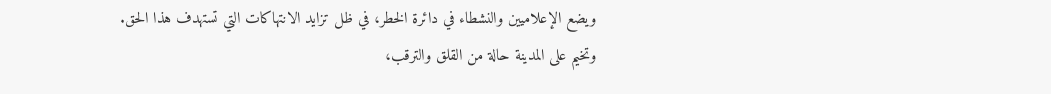ويضع الإعلاميين والنشطاء في دائرة الخطر، في ظل تزايد الانتهاكات التي تستهدف هذا الحق.
وتخيم على المدينة حالة من القلق والترقب،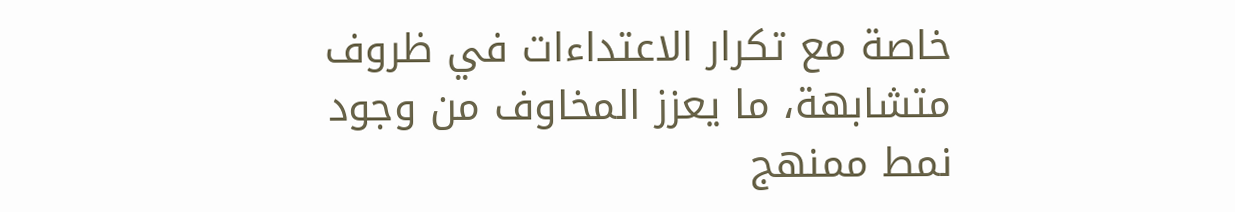خاصة مع تكرار الاعتداءات في ظروف متشابهة، ما يعزز المخاوف من وجود نمط ممنهج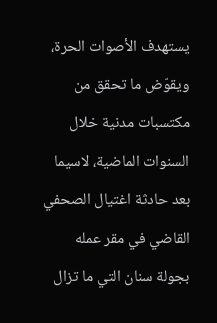يستهدف الأصوات الحرة، ويقوّض ما تحقق من مكتسبات مدنية خلال السنوات الماضية، لاسيما بعد حادثة اغتيال الصحفي القاضي في مقر عمله بجولة سنان التي ما تزال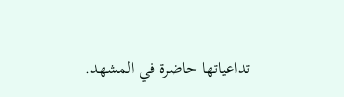تداعياتها حاضرة في المشهد.